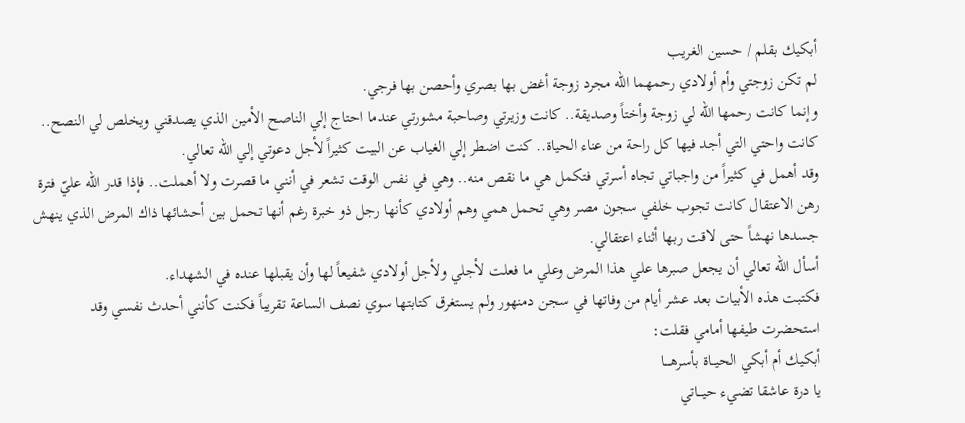أبكيك بقلم / حسين الغريب
لم تكن زوجتي وأم أولادي رحمهما الله مجرد زوجة أغض بها بصري وأحصن بها فرجي.
وإنما كانت رحمها الله لي زوجة وأختاً وصديقة.. كانت وزيرتي وصاحبة مشورتي عندما احتاج إلي الناصح الأمين الذي يصدقني ويخلص لي النصح.. كانت واحتي التي أجد فيها كل راحة من عناء الحياة.. كنت اضطر إلي الغياب عن البيت كثيراً لأجل دعوتي إلي الله تعالي.
وقد أهمل في كثيراً من واجباتي تجاه أسرتي فتكمل هي ما نقص منه.. وهي في نفس الوقت تشعر في أنني ما قصرت ولا أهملت.. فإذا قدر الله عليّ فترة رهن الاعتقال كانت تجوب خلفي سجون مصر وهي تحمل همي وهم أولادي كأنها رجل ذو خبرة رغم أنها تحمل بين أحشائها ذاك المرض الذي ينهش جسدها نهشاً حتى لاقت ربها أثناء اعتقالي.
أسأل الله تعالي أن يجعل صبرها علي هذا المرض وعلي ما فعلت لأجلي ولأجل أولادي شفيعاً لها وأن يقبلها عنده في الشهداء.
فكتبت هذه الأبيات بعد عشر أيام من وفاتها في سجن دمنهور ولم يستغرق كتابتها سوي نصف الساعة تقريباً فكنت كأنني أحدث نفسي وقد استحضرت طيفها أمامي فقلت:
أبكيك أم أبكي الحيــاة بأسرهــــا
يا درة عاشقا تضيء حيـــاتي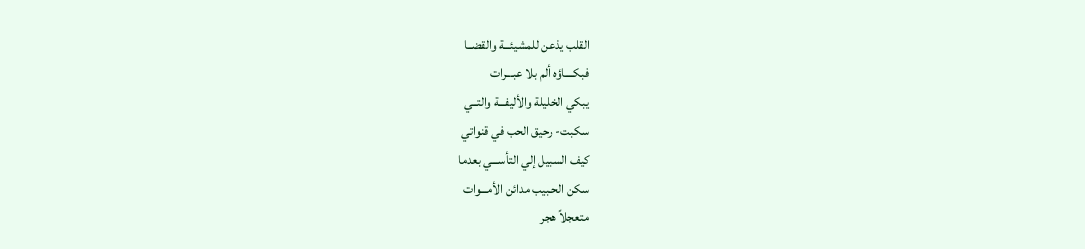القلب يذعن للمشيئـــة والقضــا
فبكــــاؤه ألم بلا عبـــرات
يبكي الخليلة والأليفـــة والتــي
سكبت- رحيق الحب في قنواتي
كيف السبيل إلي التأســـي بعدما
سكن الحـبيب مدائن الأمـــوات
متعجلاً هجر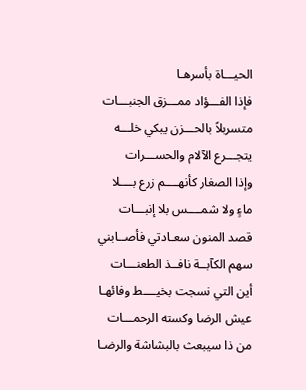الحيـــاة بأسرهـا
فإذا الفـــؤاد ممـــزق الجنبـــات
متسربلاً بالحـــزن يبكي خلـــه
يتجـــرع الآلام والحســـرات
وإذا الصغار كأنهــــم زرع بــــلا
ماءٍ ولا شمــــس بلا إنبـــات
قصد المنون سعـادتي فأصــابني
سهم الكآبــة نافــذ الطعنـــات
أين التي نسجت بخيــــط وفائهـا
عيش الرضا وكسته الرحمـــات
من ذا سيبعث بالبشاشة والرضـا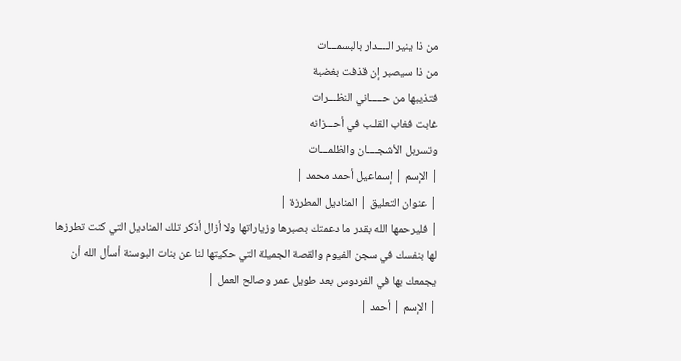من ذا ينير الــــدار بالبسمـــات
من ذا سيصبر إن قذفت بغضبة
فتذيبها من حـــــاني النظـــرات
غابت فغاب القلـب في أحـــزانه
وتسربل الأشجــــان والظلمـــات
| الإسم | إسماعيل أحمد محمد |
| عنوان التعليق | المناديل المطرزة |
| فليرحمها الله بقدر ما دعمتك بصبرها وزياراتها ولا أزال أذكر تلك المناديل التي كنت تطرزها لها بنفسك في سجن الفيوم والقصة الجميلة التي حكيتها لنا عن بنات البوسنة أسأل الله أن يجمعك بها في الفردوس بعد طويل عمر وصالح العمل |
| الإسم | أحمد |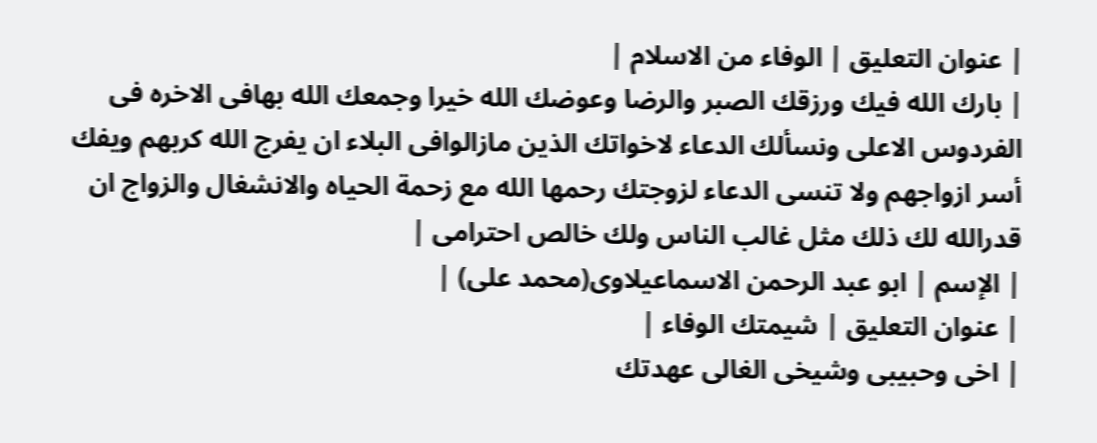| عنوان التعليق | الوفاء من الاسلام |
| بارك الله فيك ورزقك الصبر والرضا وعوضك الله خيرا وجمعك الله بهافى الاخره فى الفردوس الاعلى ونسألك الدعاء لاخواتك الذين مازالوافى البلاء ان يفرج الله كربهم ويفك أسر ازواجهم ولا تنسى الدعاء لزوجتك رحمها الله مع زحمة الحياه والانشغال والزواج ان قدرالله لك ذلك مثل غالب الناس ولك خالص احترامى |
| الإسم | ابو عبد الرحمن الاسماعيلاوى(محمد على) |
| عنوان التعليق | شيمتك الوفاء |
| اخى وحبيبى وشيخى الغالى عهدتك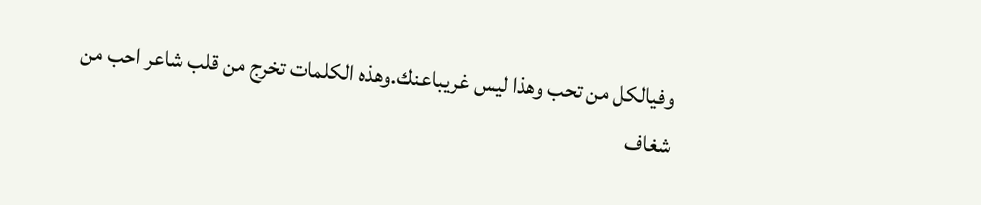وفيالكل من تحب وهذا ليس غريباعنك.وهذه الكلمات تخرج من قلب شاعر احب من شغاف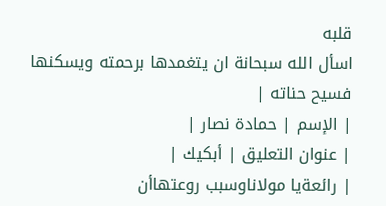قلبه
اسأل الله سبحانة ان يتغمدها برحمته ويسكنها فسيح حناته |
| الإسم | حمادة نصار |
| عنوان التعليق | أبكيك |
| رائعةيا مولاناوسبب روعتهاأن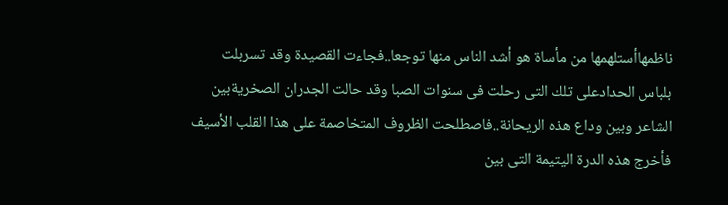ناظمهاأستلهمها من مأساة هو أشد الناس منها توجعا..فجاءت القصيدة وقد تسربلت بلباس الحدادعلى تلك التى رحلت فى سنوات الصبا وقد حالت الجدران الصخريةبين الشاعر وبين وداع هذه الريحانة..فاصطلحت الظروف المتخاصمة على هذا القلب الأسيف فأخرج هذه الدرة اليتيمة التى بين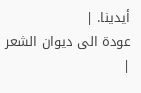أيدينا. |
عودة الى ديوان الشعر
|